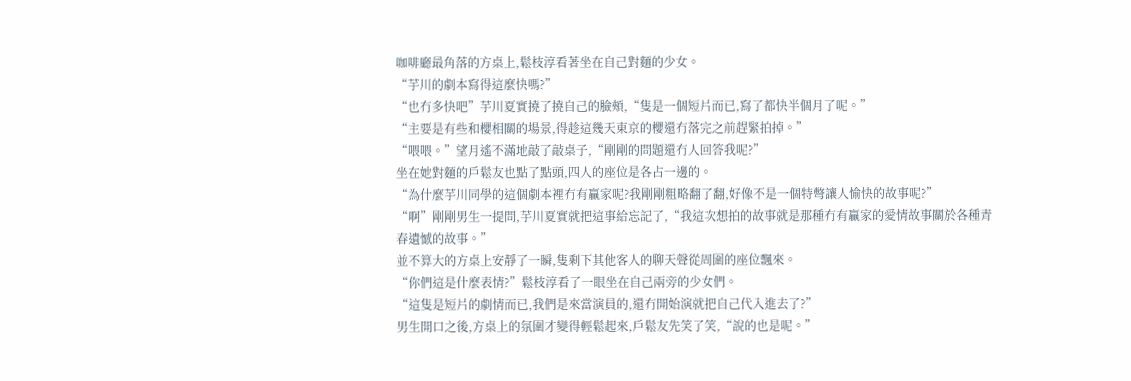咖啡廳最角落的方桌上,鬆枝淳看著坐在自己對麵的少女。
“芋川的劇本寫得這麼快嗎?”
“也冇多快吧”芋川夏實撓了撓自己的臉頰,“隻是一個短片而已,寫了都快半個月了呢。”
“主要是有些和櫻相關的場景,得趁這幾天東京的櫻還冇落完之前趕緊拍掉。”
“喂喂。”望月遙不滿地敲了敲桌子,“剛剛的問題還冇人回答我呢?”
坐在她對麵的戶鬆友也點了點頭,四人的座位是各占一邊的。
“為什麼芋川同學的這個劇本裡冇有贏家呢?我剛剛粗略翻了翻,好像不是一個特彆讓人愉快的故事呢?”
“啊”剛剛男生一提問,芋川夏實就把這事給忘記了,“我這次想拍的故事就是那種冇有贏家的愛情故事關於各種青春遺憾的故事。”
並不算大的方桌上安靜了一瞬,隻剩下其他客人的聊天聲從周圍的座位飄來。
“你們這是什麼表情?”鬆枝淳看了一眼坐在自己兩旁的少女們。
“這隻是短片的劇情而已,我們是來當演員的,還冇開始演就把自己代入進去了?”
男生開口之後,方桌上的氛圍才變得輕鬆起來,戶鬆友先笑了笑,“說的也是呢。”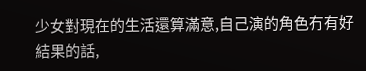少女對現在的生活還算滿意,自己演的角色冇有好結果的話,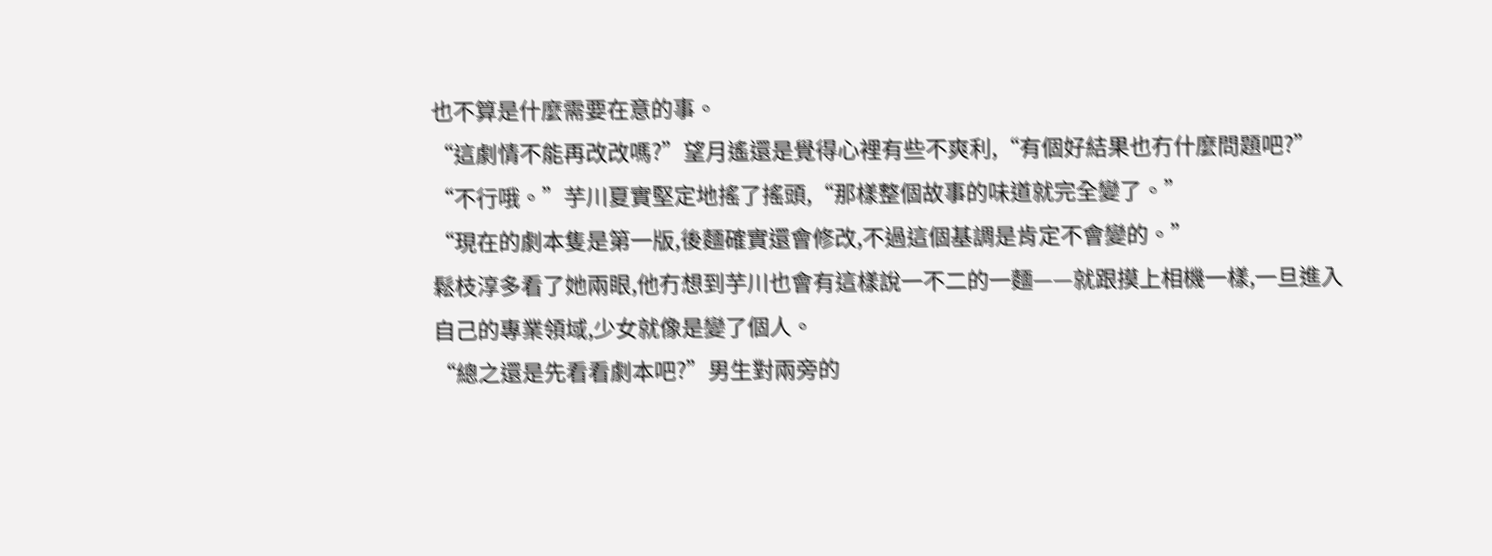也不算是什麼需要在意的事。
“這劇情不能再改改嗎?”望月遙還是覺得心裡有些不爽利,“有個好結果也冇什麼問題吧?”
“不行哦。”芋川夏實堅定地搖了搖頭,“那樣整個故事的味道就完全變了。”
“現在的劇本隻是第一版,後麵確實還會修改,不過這個基調是肯定不會變的。”
鬆枝淳多看了她兩眼,他冇想到芋川也會有這樣說一不二的一麵——就跟摸上相機一樣,一旦進入自己的專業領域,少女就像是變了個人。
“總之還是先看看劇本吧?”男生對兩旁的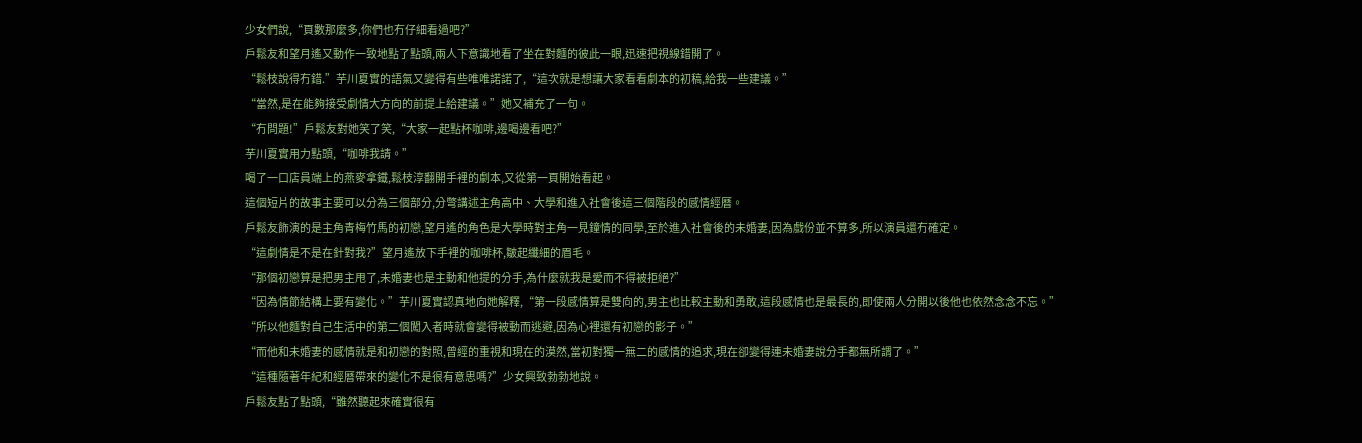少女們說,“頁數那麼多,你們也冇仔細看過吧?”
戶鬆友和望月遙又動作一致地點了點頭,兩人下意識地看了坐在對麵的彼此一眼,迅速把視線錯開了。
“鬆枝說得冇錯.”芋川夏實的語氣又變得有些唯唯諾諾了,“這次就是想讓大家看看劇本的初稿,給我一些建議。”
“當然,是在能夠接受劇情大方向的前提上給建議。”她又補充了一句。
“冇問題!”戶鬆友對她笑了笑,“大家一起點杯咖啡,邊喝邊看吧?”
芋川夏實用力點頭,“咖啡我請。”
喝了一口店員端上的燕麥拿鐵,鬆枝淳翻開手裡的劇本,又從第一頁開始看起。
這個短片的故事主要可以分為三個部分,分彆講述主角高中、大學和進入社會後這三個階段的感情經曆。
戶鬆友飾演的是主角青梅竹馬的初戀,望月遙的角色是大學時對主角一見鐘情的同學,至於進入社會後的未婚妻,因為戲份並不算多,所以演員還冇確定。
“這劇情是不是在針對我?”望月遙放下手裡的咖啡杯,皺起纖細的眉毛。
“那個初戀算是把男主甩了,未婚妻也是主動和他提的分手,為什麼就我是愛而不得被拒絕?”
“因為情節結構上要有變化。”芋川夏實認真地向她解釋,“第一段感情算是雙向的,男主也比較主動和勇敢,這段感情也是最長的,即使兩人分開以後他也依然念念不忘。”
“所以他麵對自己生活中的第二個闖入者時就會變得被動而逃避,因為心裡還有初戀的影子。”
“而他和未婚妻的感情就是和初戀的對照,曾經的重視和現在的漠然,當初對獨一無二的感情的追求,現在卻變得連未婚妻說分手都無所謂了。”
“這種隨著年紀和經曆帶來的變化不是很有意思嗎?”少女興致勃勃地說。
戶鬆友點了點頭,“雖然聽起來確實很有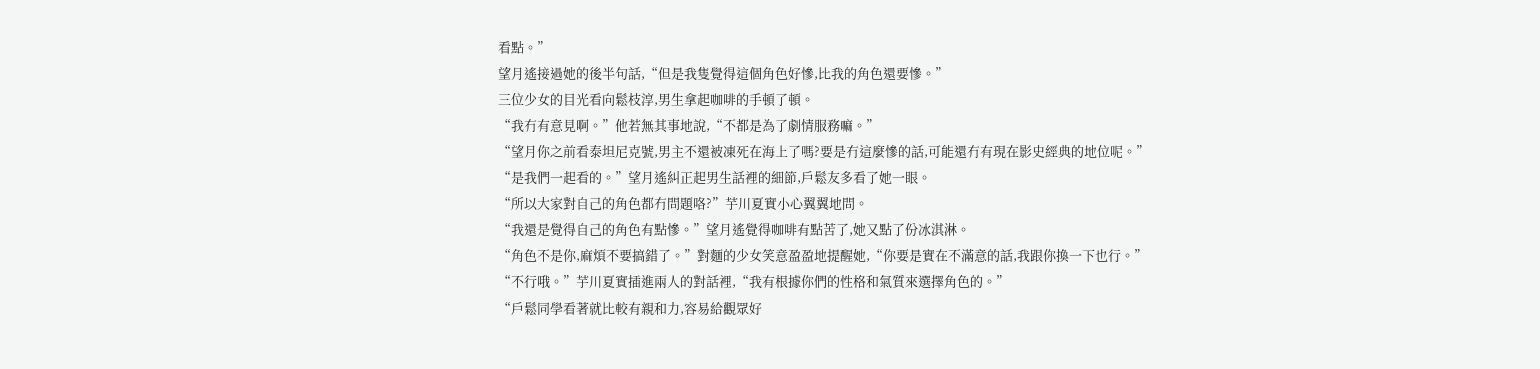看點。”
望月遙接過她的後半句話,“但是我隻覺得這個角色好慘,比我的角色還要慘。”
三位少女的目光看向鬆枝淳,男生拿起咖啡的手頓了頓。
“我冇有意見啊。”他若無其事地說,“不都是為了劇情服務嘛。”
“望月你之前看泰坦尼克號,男主不還被凍死在海上了嗎?要是冇這麼慘的話,可能還冇有現在影史經典的地位呢。”
“是我們一起看的。”望月遙糾正起男生話裡的細節,戶鬆友多看了她一眼。
“所以大家對自己的角色都冇問題咯?”芋川夏實小心翼翼地問。
“我還是覺得自己的角色有點慘。”望月遙覺得咖啡有點苦了,她又點了份冰淇淋。
“角色不是你,麻煩不要搞錯了。”對麵的少女笑意盈盈地提醒她,“你要是實在不滿意的話,我跟你換一下也行。”
“不行哦。”芋川夏實插進兩人的對話裡,“我有根據你們的性格和氣質來選擇角色的。”
“戶鬆同學看著就比較有親和力,容易給觀眾好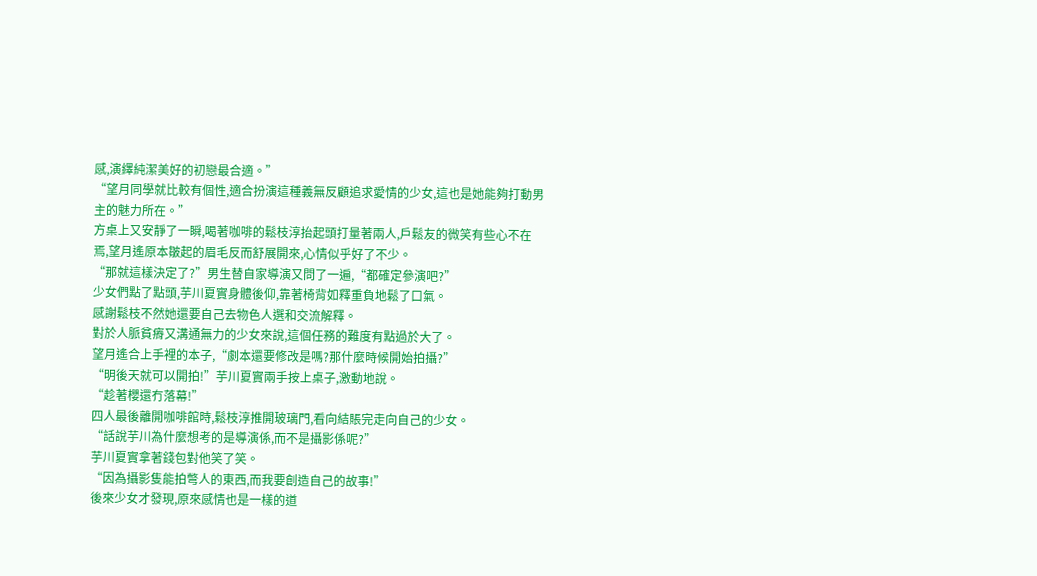感,演繹純潔美好的初戀最合適。”
“望月同學就比較有個性,適合扮演這種義無反顧追求愛情的少女,這也是她能夠打動男主的魅力所在。”
方桌上又安靜了一瞬,喝著咖啡的鬆枝淳抬起頭打量著兩人,戶鬆友的微笑有些心不在焉,望月遙原本皺起的眉毛反而舒展開來,心情似乎好了不少。
“那就這樣決定了?”男生替自家導演又問了一遍,“都確定參演吧?”
少女們點了點頭,芋川夏實身體後仰,靠著椅背如釋重負地鬆了口氣。
感謝鬆枝不然她還要自己去物色人選和交流解釋。
對於人脈貧瘠又溝通無力的少女來說,這個任務的難度有點過於大了。
望月遙合上手裡的本子,“劇本還要修改是嗎?那什麼時候開始拍攝?”
“明後天就可以開拍!”芋川夏實兩手按上桌子,激動地說。
“趁著櫻還冇落幕!”
四人最後離開咖啡館時,鬆枝淳推開玻璃門,看向結賬完走向自己的少女。
“話說芋川為什麼想考的是導演係,而不是攝影係呢?”
芋川夏實拿著錢包對他笑了笑。
“因為攝影隻能拍彆人的東西,而我要創造自己的故事!”
後來少女才發現,原來感情也是一樣的道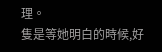理。
隻是等她明白的時候,好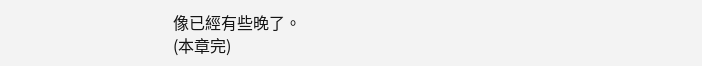像已經有些晚了。
(本章完)